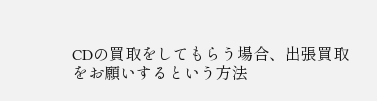CDの買取をしてもらう場合、出張買取をお願いするという方法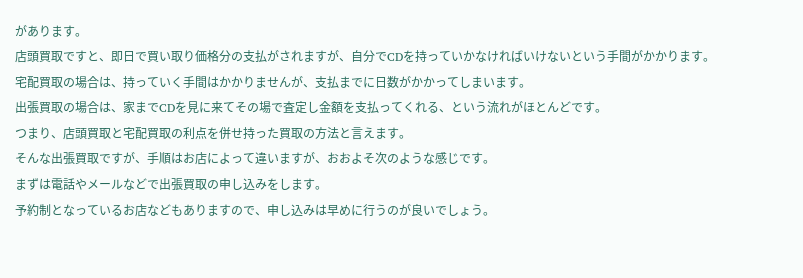があります。
店頭買取ですと、即日で買い取り価格分の支払がされますが、自分でCDを持っていかなければいけないという手間がかかります。
宅配買取の場合は、持っていく手間はかかりませんが、支払までに日数がかかってしまいます。
出張買取の場合は、家までCDを見に来てその場で査定し金額を支払ってくれる、という流れがほとんどです。
つまり、店頭買取と宅配買取の利点を併せ持った買取の方法と言えます。
そんな出張買取ですが、手順はお店によって違いますが、おおよそ次のような感じです。
まずは電話やメールなどで出張買取の申し込みをします。
予約制となっているお店などもありますので、申し込みは早めに行うのが良いでしょう。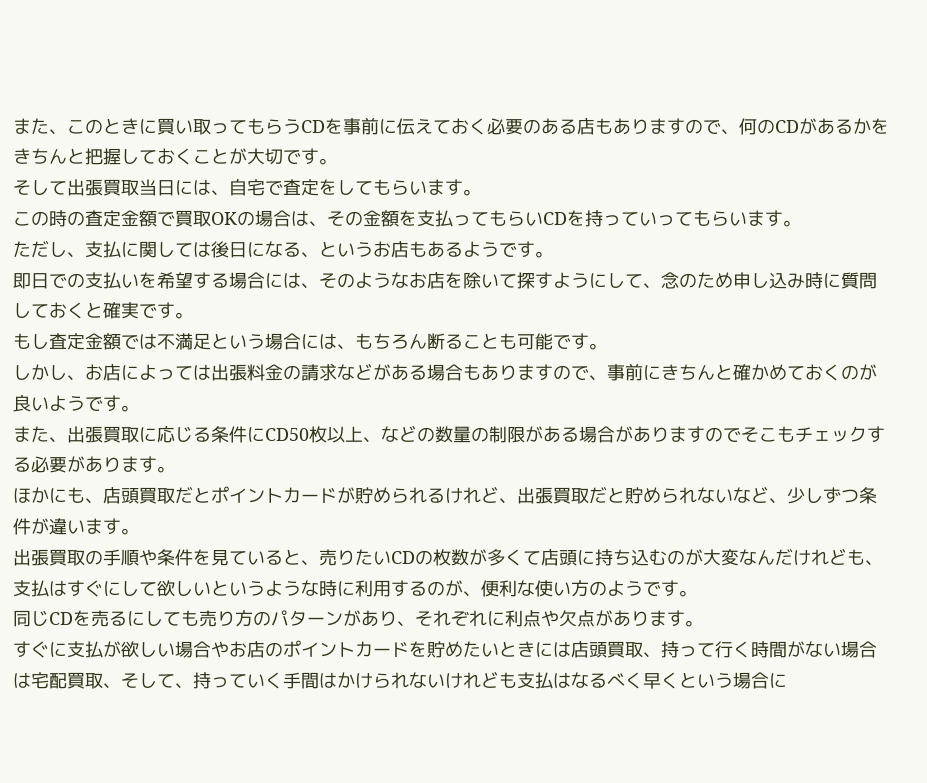また、このときに買い取ってもらうCDを事前に伝えておく必要のある店もありますので、何のCDがあるかをきちんと把握しておくことが大切です。
そして出張買取当日には、自宅で査定をしてもらいます。
この時の査定金額で買取OKの場合は、その金額を支払ってもらいCDを持っていってもらいます。
ただし、支払に関しては後日になる、というお店もあるようです。
即日での支払いを希望する場合には、そのようなお店を除いて探すようにして、念のため申し込み時に質問しておくと確実です。
もし査定金額では不満足という場合には、もちろん断ることも可能です。
しかし、お店によっては出張料金の請求などがある場合もありますので、事前にきちんと確かめておくのが良いようです。
また、出張買取に応じる条件にCD50枚以上、などの数量の制限がある場合がありますのでそこもチェックする必要があります。
ほかにも、店頭買取だとポイントカードが貯められるけれど、出張買取だと貯められないなど、少しずつ条件が違います。
出張買取の手順や条件を見ていると、売りたいCDの枚数が多くて店頭に持ち込むのが大変なんだけれども、支払はすぐにして欲しいというような時に利用するのが、便利な使い方のようです。
同じCDを売るにしても売り方のパターンがあり、それぞれに利点や欠点があります。
すぐに支払が欲しい場合やお店のポイントカードを貯めたいときには店頭買取、持って行く時間がない場合は宅配買取、そして、持っていく手間はかけられないけれども支払はなるべく早くという場合に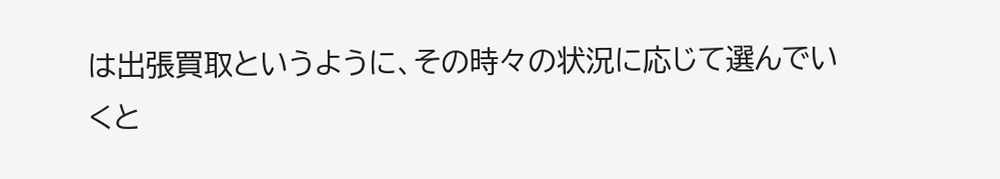は出張買取というように、その時々の状況に応じて選んでいくと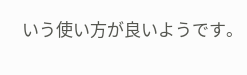いう使い方が良いようです。